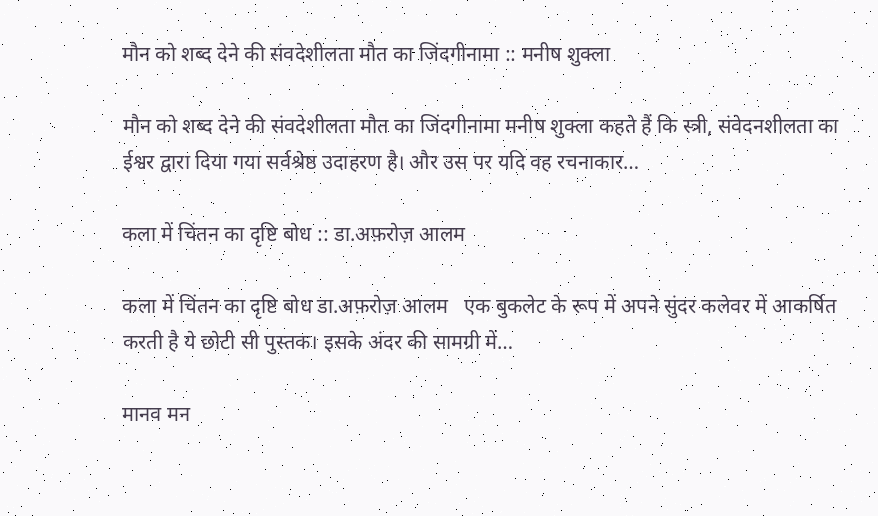मौन को शब्द देने की संवदेशीलता मौत का जिंदगीनामा :: मनीष शुक्ला

मौन को शब्द देने की संवदेशीलता मौत का जिंदगीनामा मनीष शुक्ला कहते हैं कि स्त्री, संवेदनशीलता का ईश्वर द्वारा दिया गया सर्वश्रेष्ठ उदाहरण है। और उस पर यदि वह रचनाकार…

कला में चिंतन का दृष्टि बोध :: डा.अफ़रोज़ आलम

कला में चिंतन का दृष्टि बोध डा.अफ़रोज़ आलम   एक बुकलेट के रूप में अपने सुंदर कलेवर में आकर्षित करती है ये छोटी सी पुस्तक। इसके अंदर की सामग्री में…

मानव मन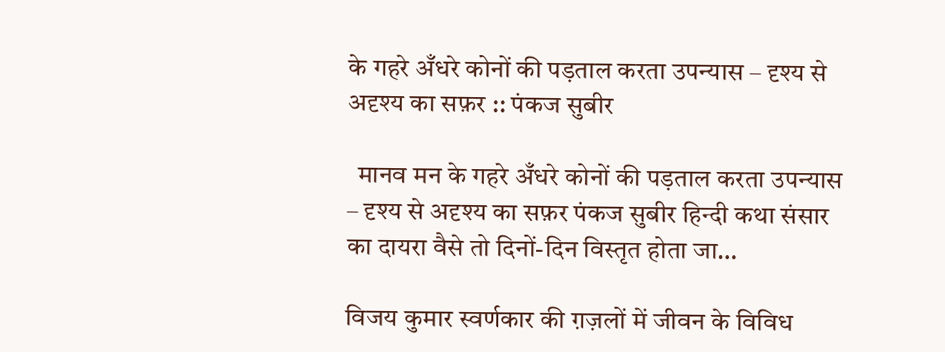के गहरे अँधरे कोनों की पड़ताल करता उपन्यास – दृश्य से अदृश्य का सफ़र :: पंकज सुबीर

  मानव मन के गहरे अँधरे कोनों की पड़ताल करता उपन्यास – दृश्य से अदृश्य का सफ़र पंकज सुबीर हिन्दी कथा संसार का दायरा वैसे तो दिनों-दिन विस्तृत होता जा…

विजय कुमार स्वर्णकार की ग़ज़लों में जीवन के विविध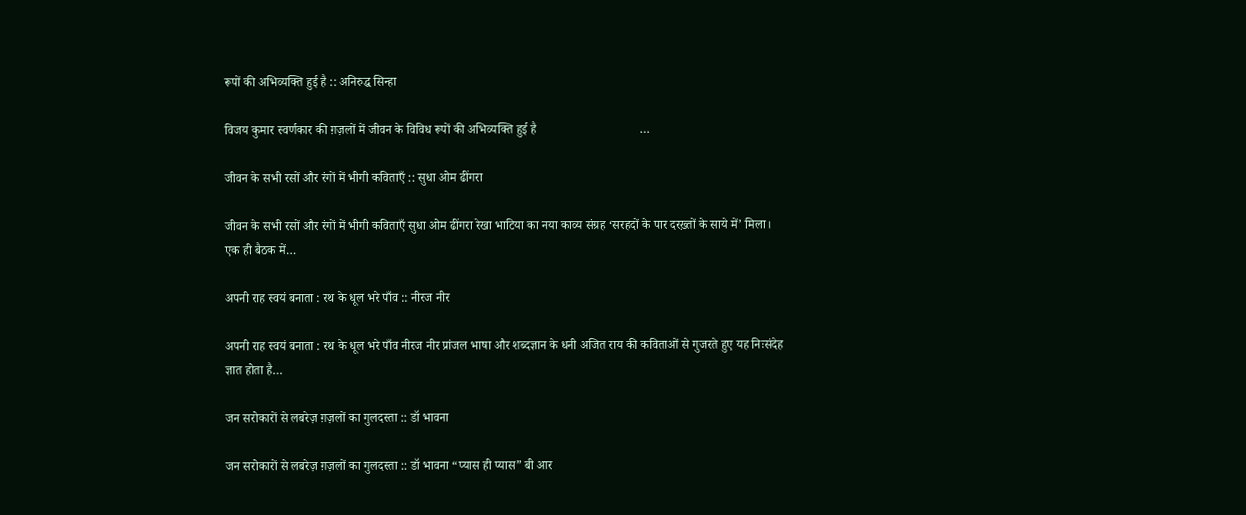रूपों की अभिव्यक्ति हुई है :: अनिरुद्ध सिन्हा

विजय कुमार स्वर्णकार की ग़ज़लों में जीवन के विविध रूपों की अभिव्यक्ति हुई है                                 …

जीवन के सभी रसों और रंगों में भीगी कविताएँ :: सुधा ओम ढींगरा

जीवन के सभी रसों और रंगों में भीगी कविताएँ सुधा ओम ढींगरा रेखा भाटिया का नया काव्य संग्रह ‘सरहदों के पार दरख़्तों के साये में’ मिला। एक ही बैठक में…

अपनी राह स्वयं बनाता : रथ के धूल भरे पाँव :: नीरज नीर

अपनी राह स्वयं बनाता : रथ के धूल भरे पाँव नीरज नीर प्रांजल भाषा और शब्दज्ञान के धनी अजित राय की कविताओं से गुजरते हुए यह निःसंदेह ज्ञात होता है…

जन सरोकारों से लबरेज़ ग़ज़लों का गुलदस्ता :: डॉ भावना

जन सरोकारों से लबरेज़ ग़ज़लों का गुलदस्ता :: डॉ भावना “प्यास ही प्यास” बी आर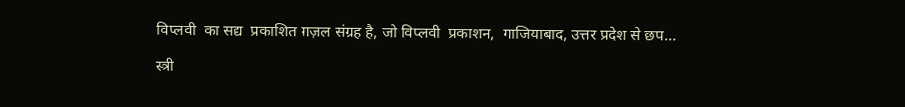विप्लवी  का सद्य  प्रकाशित ग़ज़ल संग्रह है, जो विप्लवी  प्रकाशन,  गाजियाबाद, उत्तर प्रदेश से छप…

स्त्री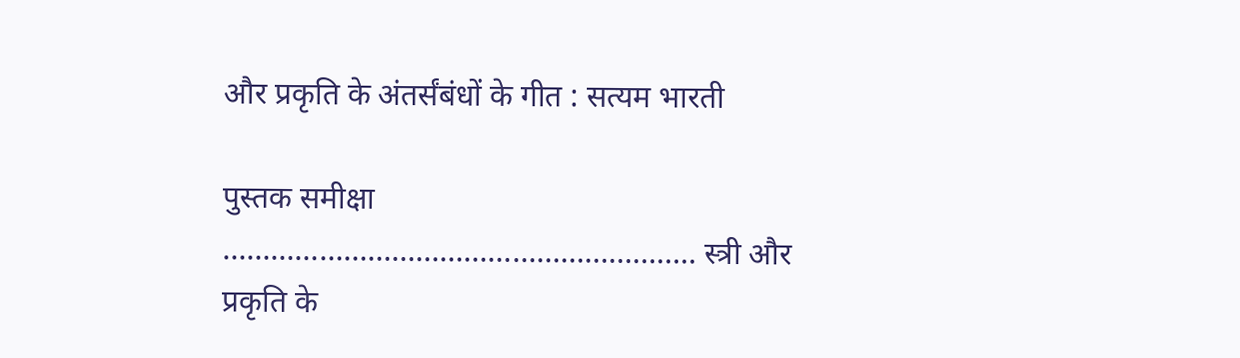और प्रकृति के अंतर्संबंधों के गीत : सत्यम भारती

पुस्तक समीक्षा ………………………………………………….. स्त्री और प्रकृति के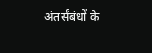अंतर्संबंधों के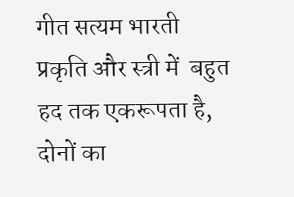गीत सत्यम भारती प्रकृति और स्त्री में  बहुत हद तक एकरूपता है, दोनों का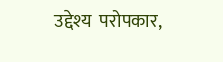उद्देश्य  परोपकार,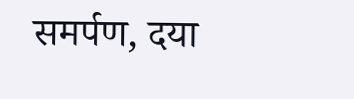समर्पण, दया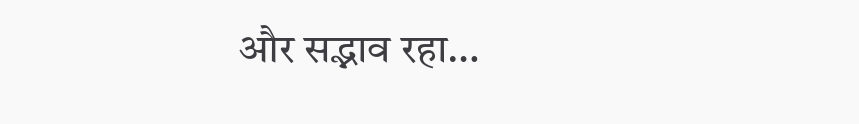और सद्भाव रहा…